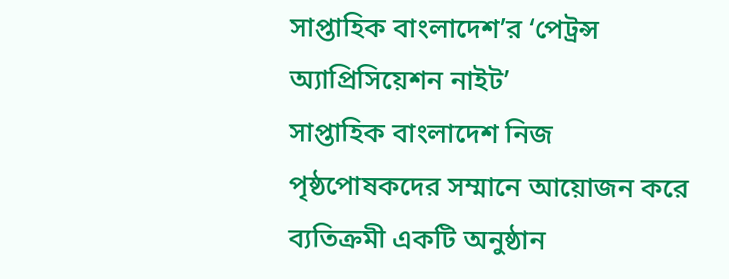সাপ্তাহিক বাংলাদেশ’র ‘পেট্রন্স অ্যাপ্রিসিয়েশন নাইট’
সাপ্তাহিক বাংলাদেশ নিজ পৃষ্ঠপোষকদের সম্মানে আয়োজন করে ব্যতিক্রমী একটি অনুষ্ঠান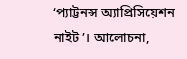‘প্যাট্টনন্স অ্যাপ্রিসিয়েশন নাইট’। আলোচনা,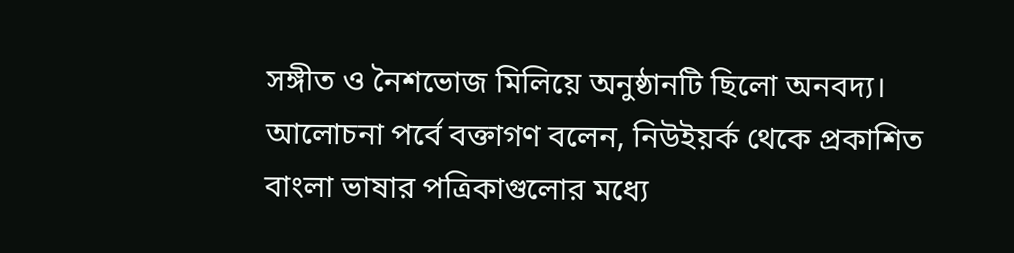সঙ্গীত ও নৈশভোজ মিলিয়ে অনুষ্ঠানটি ছিলো অনবদ্য। আলোচনা পর্বে বক্তাগণ বলেন, নিউইয়র্ক থেকে প্রকাশিত বাংলা ভাষার পত্রিকাগুলোর মধ্যে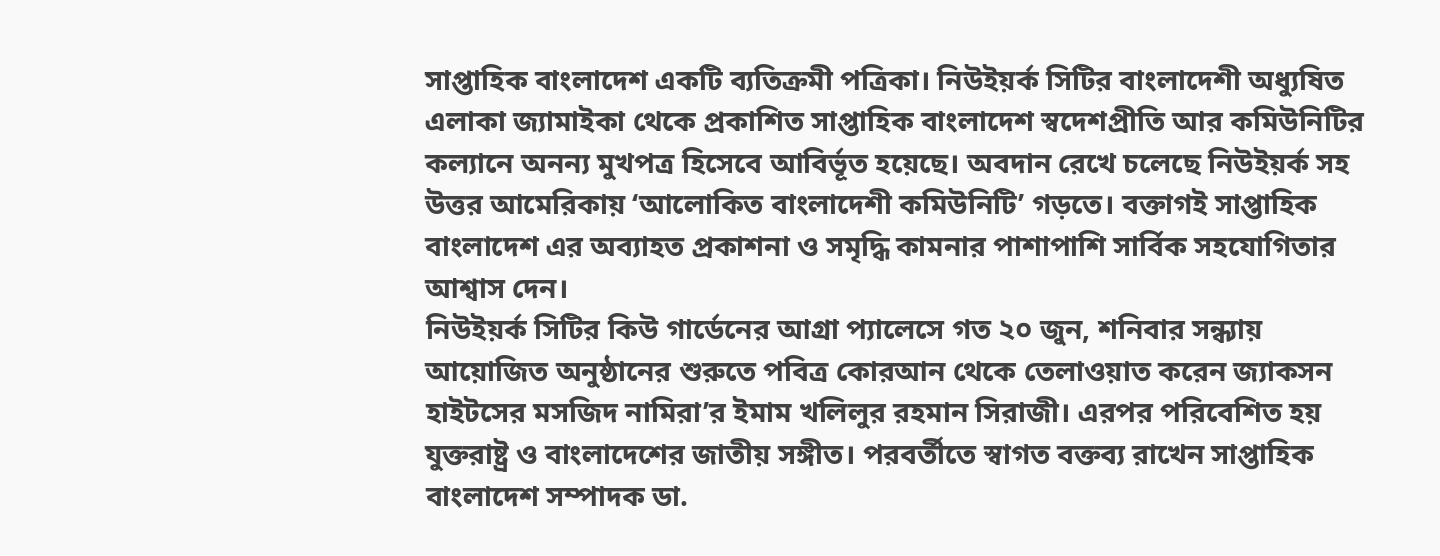সাপ্তাহিক বাংলাদেশ একটি ব্যতিক্রমী পত্রিকা। নিউইয়র্ক সিটির বাংলাদেশী অধ্যুষিত এলাকা জ্যামাইকা থেকে প্রকাশিত সাপ্তাহিক বাংলাদেশ স্বদেশপ্রীতি আর কমিউনিটির কল্যানে অনন্য মুখপত্র হিসেবে আবির্ভূত হয়েছে। অবদান রেখে চলেছে নিউইয়র্ক সহ উত্তর আমেরিকায় ‘আলোকিত বাংলাদেশী কমিউনিটি’ গড়তে। বক্তাগই সাপ্তাহিক বাংলাদেশ এর অব্যাহত প্রকাশনা ও সমৃদ্ধি কামনার পাশাপাশি সার্বিক সহযোগিতার আশ্বাস দেন।
নিউইয়র্ক সিটির কিউ গার্ডেনের আগ্রা প্যালেসে গত ২০ জুন, শনিবার সন্ধ্যায় আয়োজিত অনুষ্ঠানের শুরুতে পবিত্র কোরআন থেকে তেলাওয়াত করেন জ্যাকসন হাইটসের মসজিদ নামিরা’র ইমাম খলিলুর রহমান সিরাজী। এরপর পরিবেশিত হয় যুক্তরাষ্ট্র ও বাংলাদেশের জাতীয় সঙ্গীত। পরবর্তীতে স্বাগত বক্তব্য রাখেন সাপ্তাহিক বাংলাদেশ সম্পাদক ডা.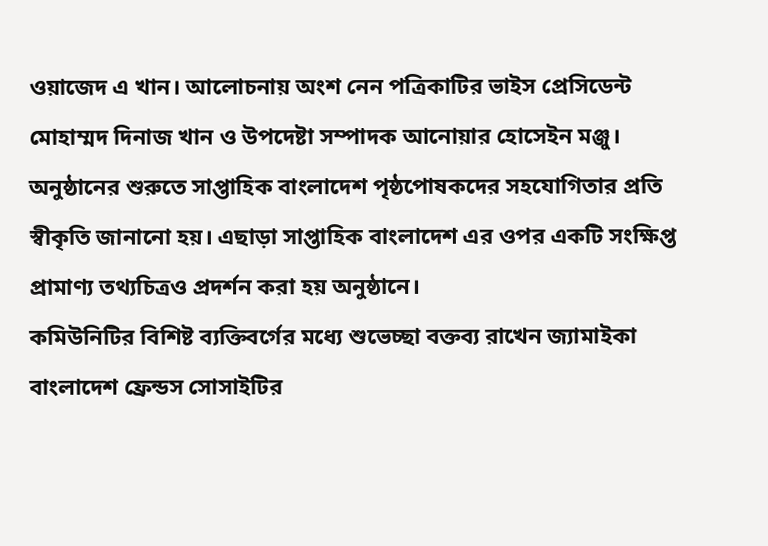ওয়াজেদ এ খান। আলোচনায় অংশ নেন পত্রিকাটির ভাইস প্রেসিডেন্ট মোহাম্মদ দিনাজ খান ও উপদেষ্টা সম্পাদক আনোয়ার হোসেইন মঞ্জু। অনুষ্ঠানের শুরুতে সাপ্তাহিক বাংলাদেশ পৃষ্ঠপোষকদের সহযোগিতার প্রতি স্বীকৃতি জানানো হয়। এছাড়া সাপ্তাহিক বাংলাদেশ এর ওপর একটি সংক্ষিপ্ত প্রামাণ্য তথ্যচিত্রও প্রদর্শন করা হয় অনুষ্ঠানে।
কমিউনিটির বিশিষ্ট ব্যক্তিবর্গের মধ্যে শুভেচ্ছা বক্তব্য রাখেন জ্যামাইকা বাংলাদেশ ফ্রেন্ডস সোসাইটির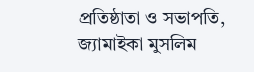প্রতিষ্ঠাতা ও সভাপতি, জ্যামাইকা মুসলিম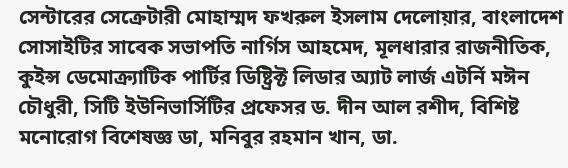সেন্টারের সেক্রেটারী মোহাম্মদ ফখরুল ইসলাম দেলোয়ার, বাংলাদেশ সোসাইটির সাবেক সভাপতি নার্গিস আহমেদ, মূলধারার রাজনীতিক, কুইন্স ডেমোক্র্যাটিক পার্টির ডিষ্ট্রিক্ট লিডার অ্যাট লার্জ এটর্নি মঈন চৌধুরী, সিটি ইউনিভার্সিটির প্রফেসর ড. দীন আল রশীদ, বিশিষ্ট মনোরোগ বিশেষজ্ঞ ডা, মনিবুর রহমান খান, ডা.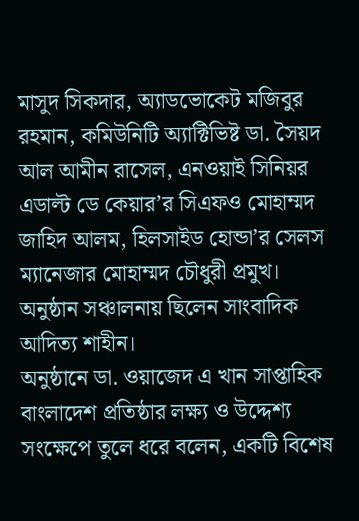মাসুদ সিকদার, অ্যাডভোকেট মজিবুর রহমান, কমিউনিটি অ্যাক্টিভিষ্ট ডা. সৈয়দ আল আমীন রাসেল, এনওয়াই সিনিয়র এডাল্ট ডে কেয়ার’র সিএফও মোহাম্মদ জাহিদ আলম, হিলসাইড হোন্ডা’র সেলস ম্যানেজার মোহাম্মদ চৌধুরী প্রমুখ। অনুষ্ঠান সঞ্চালনায় ছিলেন সাংবাদিক আদিত্য শাহীন।
অনুষ্ঠানে ডা. ওয়াজেদ এ খান সাপ্তাহিক বাংলাদেশ প্রতিষ্ঠার লক্ষ্য ও উদ্দেশ্য সংক্ষেপে তুলে ধরে বলেন, একটি বিশেষ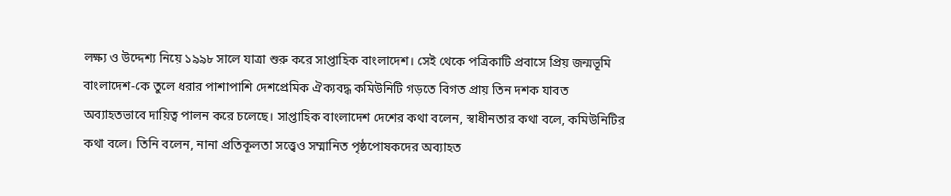লক্ষ্য ও উদ্দেশ্য নিয়ে ১৯৯৮ সালে যাত্রা শুরু করে সাপ্তাহিক বাংলাদেশ। সেই থেকে পত্রিকাটি প্রবাসে প্রিয় জন্মভূমি বাংলাদেশ-কে তুলে ধরার পাশাপাশি দেশপ্রেমিক ঐক্যবদ্ধ কমিউনিটি গড়তে বিগত প্রায় তিন দশক যাবত অব্যাহতভাবে দায়িত্ব পালন করে চলেছে। সাপ্তাহিক বাংলাদেশ দেশের কথা বলেন, স্বাধীনতার কথা বলে, কমিউনিটির কথা বলে। তিনি বলেন, নানা প্রতিকূলতা সত্ত্বেও সম্মানিত পৃষ্ঠপোষকদের অব্যাহত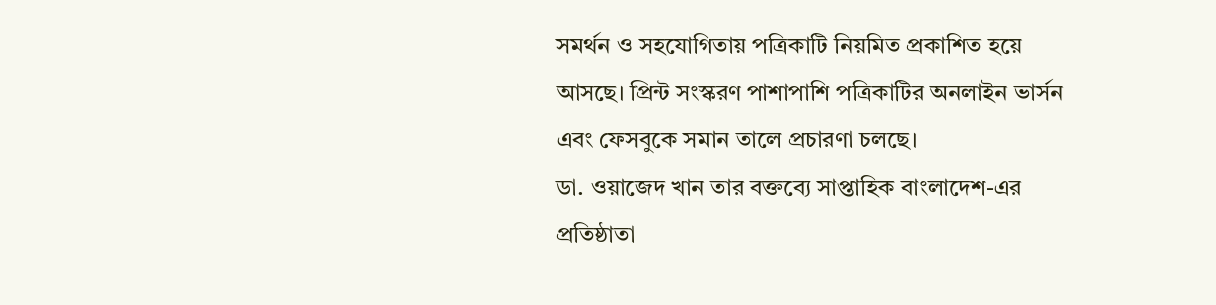সমর্থন ও সহযোগিতায় পত্রিকাটি নিয়মিত প্রকাশিত হয়ে আসছে। প্রিন্ট সংস্করণ পাশাপাশি পত্রিকাটির অনলাইন ভার্সন এবং ফেসবুকে সমান তালে প্রচারণা চলছে।
ডা. ওয়াজেদ খান তার বক্তব্যে সাপ্তাহিক বাংলাদেশ-এর প্রতিষ্ঠাতা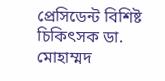প্রেসিডেন্ট বিশিষ্ট চিকিৎসক ডা. মোহাম্মদ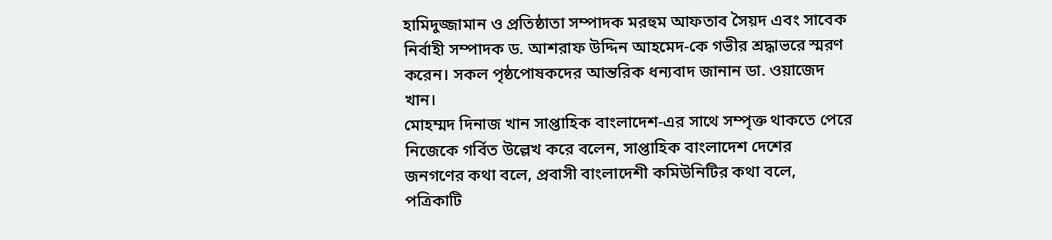হামিদুজ্জামান ও প্রতিষ্ঠাতা সম্পাদক মরহুম আফতাব সৈয়দ এবং সাবেক নির্বাহী সম্পাদক ড. আশরাফ উদ্দিন আহমেদ-কে গভীর শ্রদ্ধাভরে স্মরণ করেন। সকল পৃষ্ঠপোষকদের আন্তরিক ধন্যবাদ জানান ডা. ওয়াজেদ খান।
মোহম্মদ দিনাজ খান সাপ্তাহিক বাংলাদেশ-এর সাথে সম্পৃক্ত থাকতে পেরে নিজেকে গর্বিত উল্লেখ করে বলেন, সাপ্তাহিক বাংলাদেশ দেশের জনগণের কথা বলে, প্রবাসী বাংলাদেশী কমিউনিটির কথা বলে, পত্রিকাটি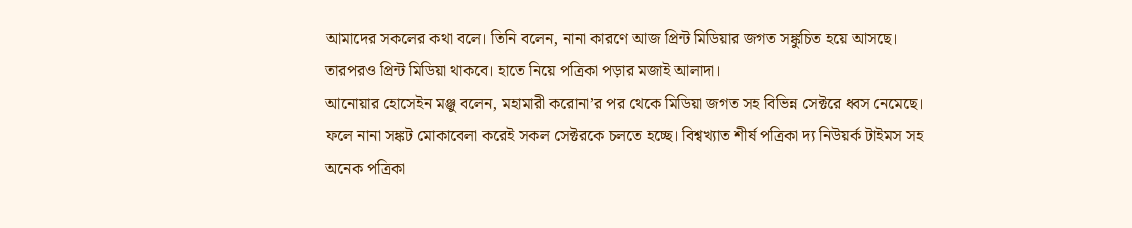আমাদের সকলের কথা বলে। তিনি বলেন, নানা কারণে আজ প্রিন্ট মিডিয়ার জগত সঙ্কুচিত হয়ে আসছে। তারপরও প্রিন্ট মিডিয়া থাকবে। হাতে নিয়ে পত্রিকা পড়ার মজাই আলাদা।
আনোয়ার হোসেইন মঞ্জু বলেন, মহামারী করোনা’র পর থেকে মিডিয়া জগত সহ বিভিন্ন সেক্টরে ধ্বস নেমেছে। ফলে নানা সঙ্কট মোকাবেলা করেই সকল সেক্টরকে চলতে হচ্ছে। বিশ্বখ্যাত শীর্ষ পত্রিকা দ্য নিউয়র্ক টাইমস সহ অনেক পত্রিকা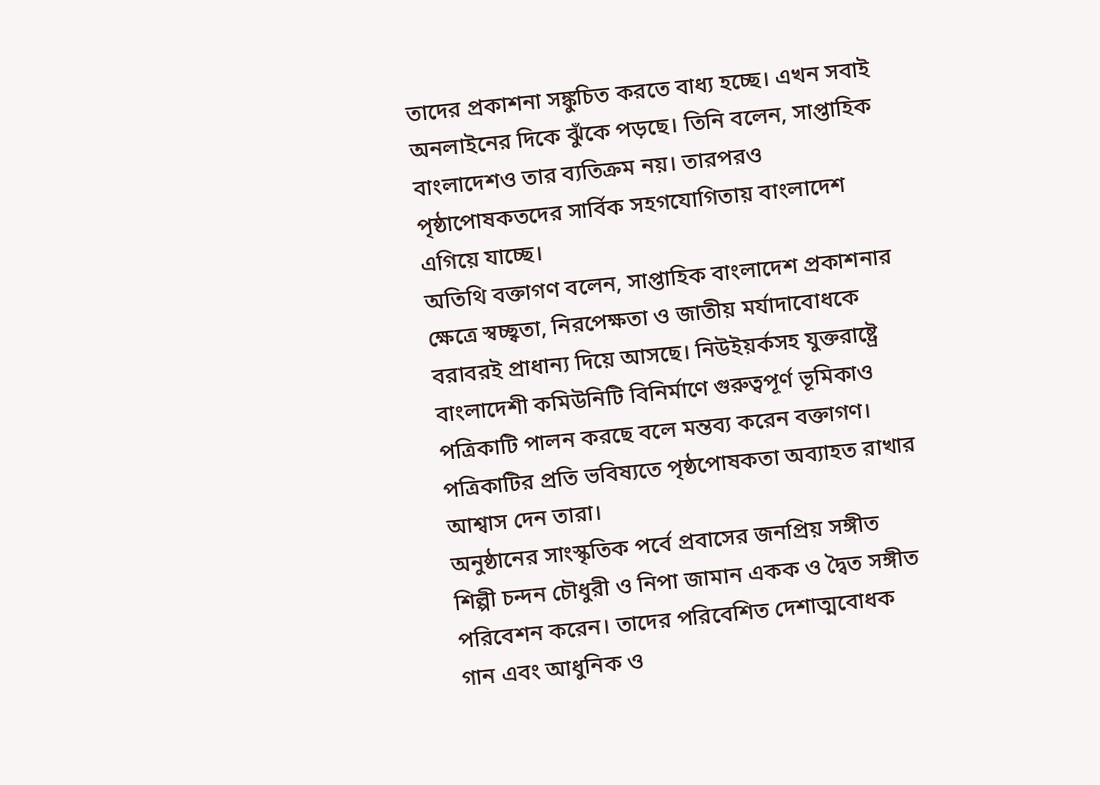তাদের প্রকাশনা সঙ্কুচিত করতে বাধ্য হচ্ছে। এখন সবাই অনলাইনের দিকে ঝুঁকে পড়ছে। তিনি বলেন, সাপ্তাহিক বাংলাদেশও তার ব্যতিক্রম নয়। তারপরও পৃষ্ঠাপোষকতদের সার্বিক সহগযোগিতায় বাংলাদেশ এগিয়ে যাচ্ছে।
অতিথি বক্তাগণ বলেন, সাপ্তাহিক বাংলাদেশ প্রকাশনার ক্ষেত্রে স্বচ্ছ্বতা, নিরপেক্ষতা ও জাতীয় মর্যাদাবোধকে বরাবরই প্রাধান্য দিয়ে আসছে। নিউইয়র্কসহ যুক্তরাষ্ট্রে বাংলাদেশী কমিউনিটি বিনির্মাণে গুরুত্বপূর্ণ ভূমিকাও পত্রিকাটি পালন করছে বলে মন্তব্য করেন বক্তাগণ। পত্রিকাটির প্রতি ভবিষ্যতে পৃষ্ঠপোষকতা অব্যাহত রাখার আশ্বাস দেন তারা।
অনুষ্ঠানের সাংস্কৃতিক পর্বে প্রবাসের জনপ্রিয় সঙ্গীত শিল্পী চন্দন চৌধুরী ও নিপা জামান একক ও দ্বৈত সঙ্গীত পরিবেশন করেন। তাদের পরিবেশিত দেশাত্মবোধক গান এবং আধুনিক ও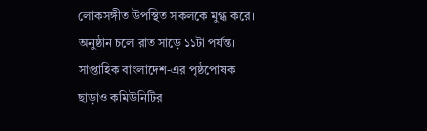লোকসঙ্গীত উপস্থিত সকলকে মুগ্ধ করে। অনুষ্ঠান চলে রাত সাড়ে ১১টা পর্যন্ত।
সাপ্তাহিক বাংলাদেশ-এর পৃষ্ঠপোষক ছাড়াও কমিউনিটির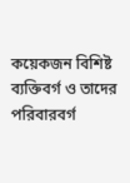কয়েকজন বিশিষ্ট ব্যক্তিবর্গ ও তাদের পরিবারবর্গ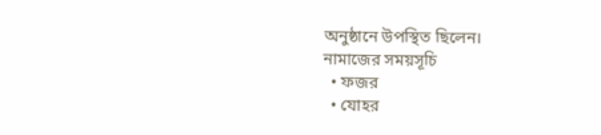অনুষ্ঠানে উপস্থিত ছিলেন।
নামাজের সময়সূচি
  • ফজর
  • যোহর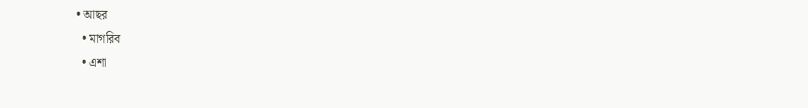• আছর
  • মাগরিব
  • এশা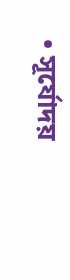• সূর্যোদয়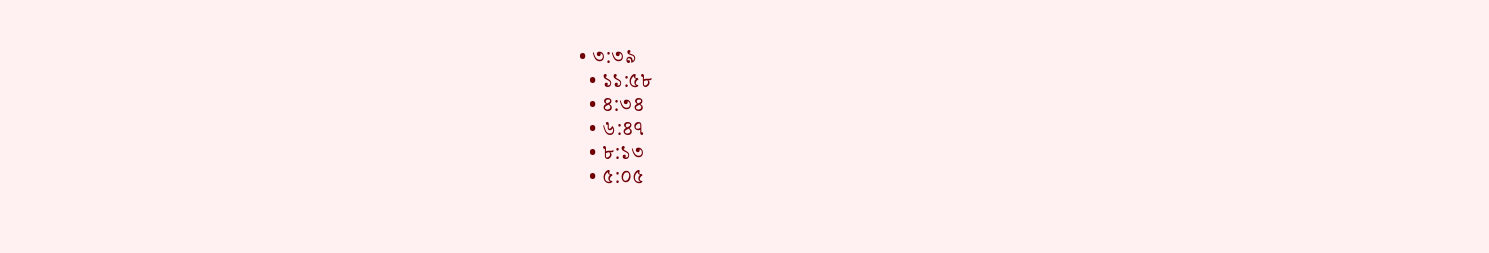• ৩:৩৯
  • ১১:৫৮
  • ৪:৩৪
  • ৬:৪৭
  • ৮:১৩
  • ৫:০৫